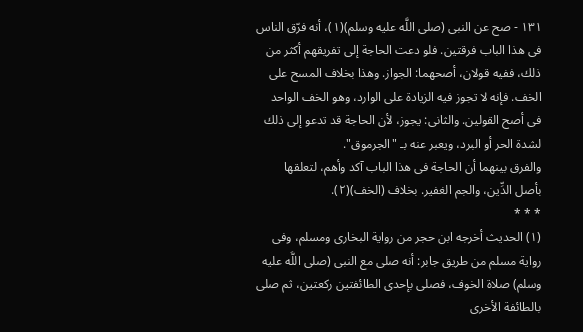١٣١ - صح عن النبى (صلى اللَّه عليه وسلم)(١)، أنه فرّق الناس فى هذا الباب فرقتين. فلو دعت الحاجة إلى تفريقهم أكثر من ذلك، ففيه قولان، أصحهما: الجواز. وهذا بخلاف المسح على الخف. فإنه لا تجوز فيه الزيادة على الوارد، وهو الخف الواحد فى أصح القولين. والثانى: يجوز، لأن الحاجة قد تدعو إلى ذلك لشدة الحر أو البرد، ويعبر عنه بـ "الجرموق".
والفرق بينهما أن الحاجة فى هذا الباب آكد وأهم، لتعلقها بأصل الدِّين، والجم الغفير. بخلاف (الخف)(٢).
* * *
(١) الحديث أخرجه ابن حجر من رواية البخارى ومسلم، وفى رواية مسلم من طريق جابر: أنه صلى مع النبى (صلى اللَّه عليه وسلم) صلاة الخوف، فصلى بإحدى الطائفتين ركعتين، ثم صلى بالطائفة الأخرى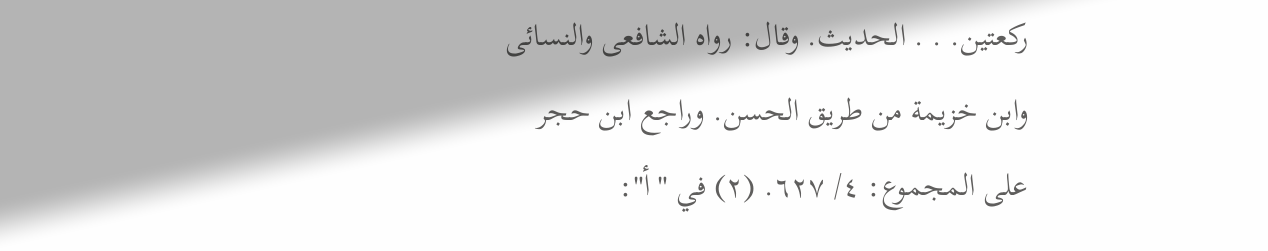ركعتين. . . الحديث. وقال: رواه الشافعى والنسائى وابن خزيمة من طريق الحسن. وراجع ابن حجر على المجموع: ٤/ ٦٢٧. (٢) في "أ":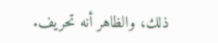ذلك، والظاهر أنه تحريف.